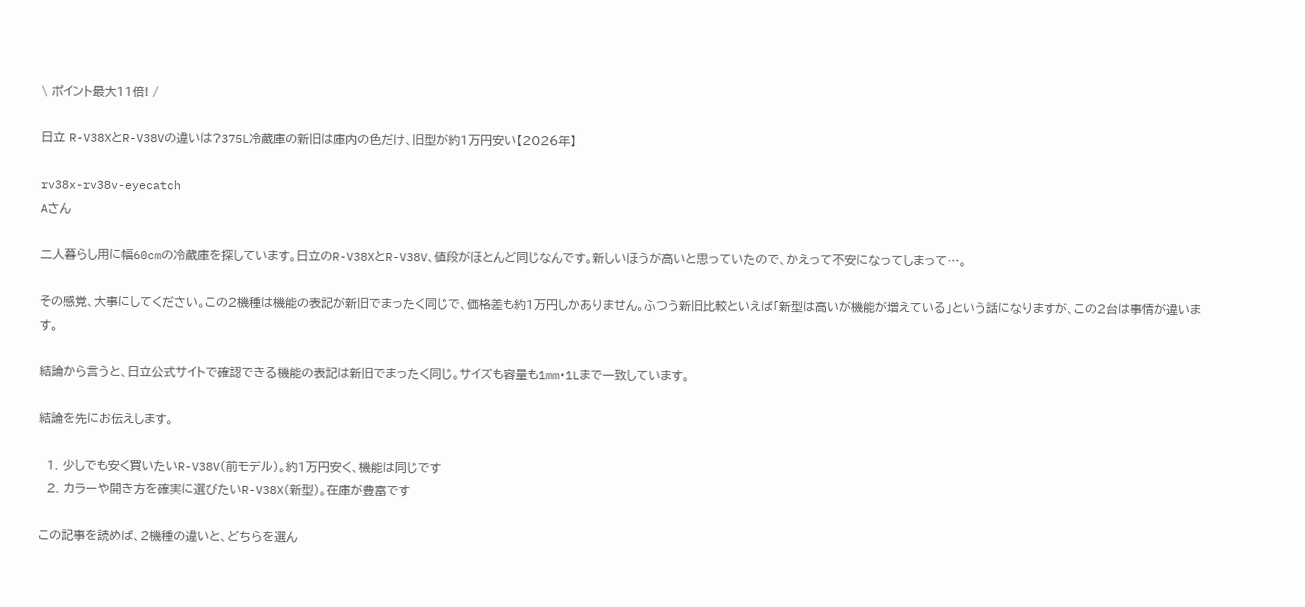\ ポイント最大11倍! /

日立 R-V38XとR-V38Vの違いは?375L冷蔵庫の新旧は庫内の色だけ、旧型が約1万円安い【2026年】

rv38x-rv38v-eyecatch
Aさん

二人暮らし用に幅60cmの冷蔵庫を探しています。日立のR-V38XとR-V38V、値段がほとんど同じなんです。新しいほうが高いと思っていたので、かえって不安になってしまって…。

その感覚、大事にしてください。この2機種は機能の表記が新旧でまったく同じで、価格差も約1万円しかありません。ふつう新旧比較といえば「新型は高いが機能が増えている」という話になりますが、この2台は事情が違います。

結論から言うと、日立公式サイトで確認できる機能の表記は新旧でまったく同じ。サイズも容量も1mm・1Lまで一致しています。

結論を先にお伝えします。

  1. 少しでも安く買いたいR-V38V(前モデル)。約1万円安く、機能は同じです
  2. カラーや開き方を確実に選びたいR-V38X(新型)。在庫が豊富です

この記事を読めば、2機種の違いと、どちらを選ん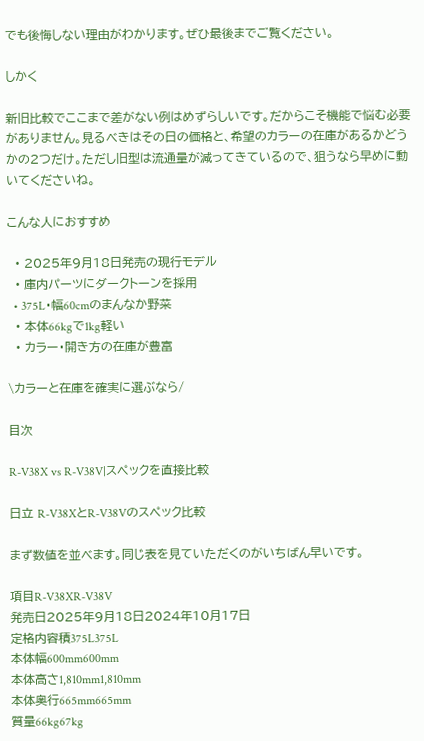でも後悔しない理由がわかります。ぜひ最後までご覧ください。

しかく

新旧比較でここまで差がない例はめずらしいです。だからこそ機能で悩む必要がありません。見るべきはその日の価格と、希望のカラーの在庫があるかどうかの2つだけ。ただし旧型は流通量が減ってきているので、狙うなら早めに動いてくださいね。

こんな人におすすめ

  • 2025年9月18日発売の現行モデル
  • 庫内パーツにダークトーンを採用
  • 375L・幅60cmのまんなか野菜
  • 本体66kgで1kg軽い
  • カラー・開き方の在庫が豊富

\カラーと在庫を確実に選ぶなら/

目次

R-V38X vs R-V38V|スペックを直接比較

日立 R-V38XとR-V38Vのスペック比較

まず数値を並べます。同じ表を見ていただくのがいちばん早いです。

項目R-V38XR-V38V
発売日2025年9月18日2024年10月17日
定格内容積375L375L
本体幅600mm600mm
本体高さ1,810mm1,810mm
本体奥行665mm665mm
質量66kg67kg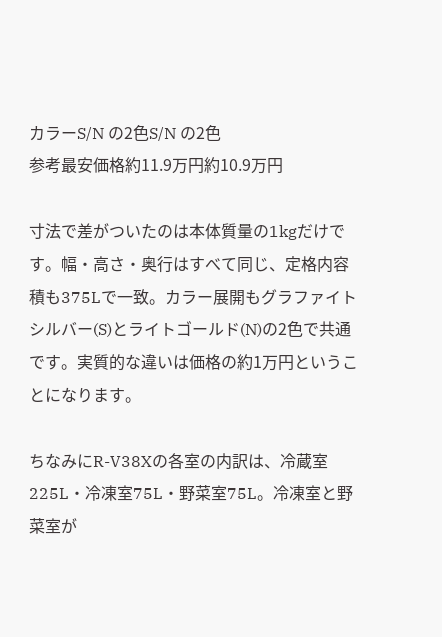カラーS/N の2色S/N の2色
参考最安価格約11.9万円約10.9万円

寸法で差がついたのは本体質量の1kgだけです。幅・高さ・奥行はすべて同じ、定格内容積も375Lで一致。カラー展開もグラファイトシルバー(S)とライトゴールド(N)の2色で共通です。実質的な違いは価格の約1万円ということになります。

ちなみにR-V38Xの各室の内訳は、冷蔵室225L・冷凍室75L・野菜室75L。冷凍室と野菜室が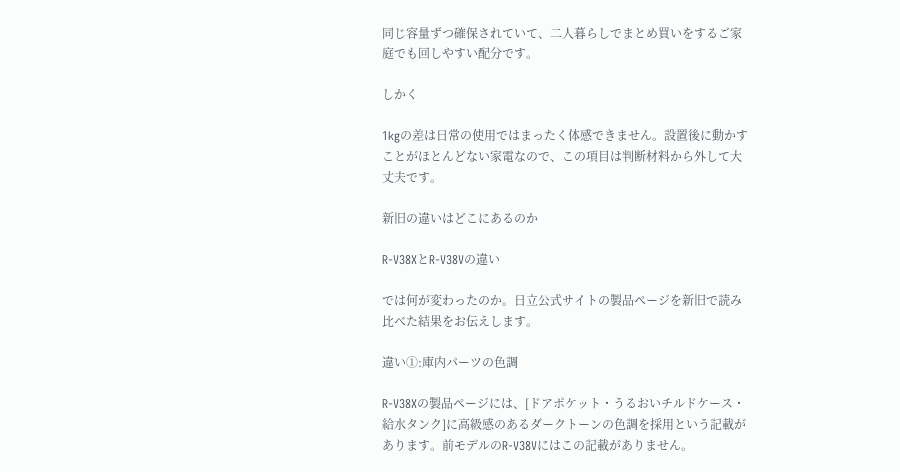同じ容量ずつ確保されていて、二人暮らしでまとめ買いをするご家庭でも回しやすい配分です。

しかく

1kgの差は日常の使用ではまったく体感できません。設置後に動かすことがほとんどない家電なので、この項目は判断材料から外して大丈夫です。

新旧の違いはどこにあるのか

R-V38XとR-V38Vの違い

では何が変わったのか。日立公式サイトの製品ページを新旧で読み比べた結果をお伝えします。

違い①:庫内パーツの色調

R-V38Xの製品ページには、[ドアポケット・うるおいチルドケース・給水タンク]に高級感のあるダークトーンの色調を採用という記載があります。前モデルのR-V38Vにはこの記載がありません。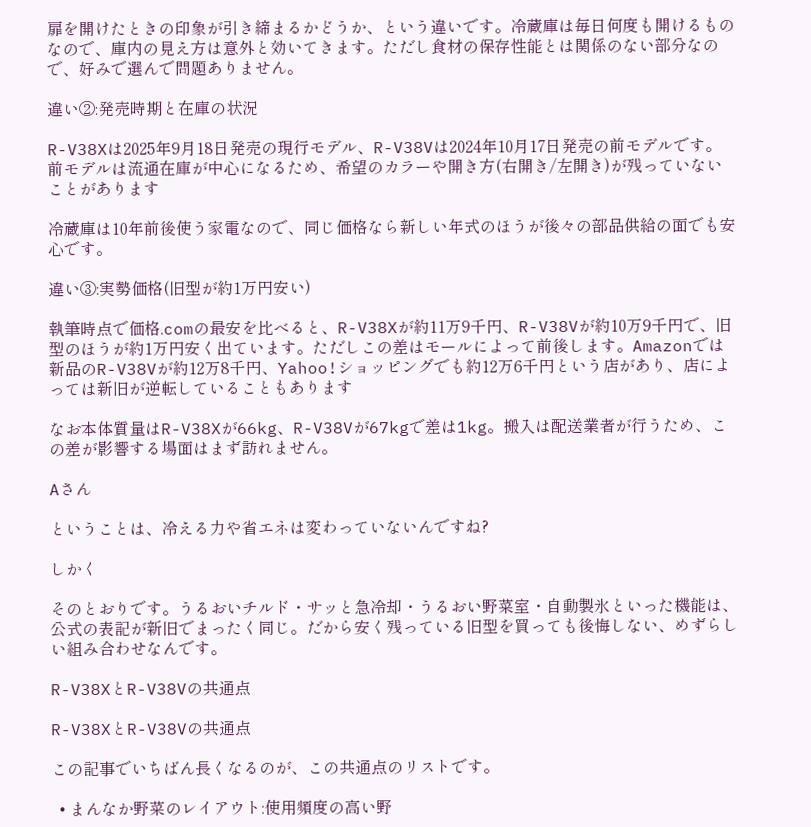扉を開けたときの印象が引き締まるかどうか、という違いです。冷蔵庫は毎日何度も開けるものなので、庫内の見え方は意外と効いてきます。ただし食材の保存性能とは関係のない部分なので、好みで選んで問題ありません。

違い②:発売時期と在庫の状況

R-V38Xは2025年9月18日発売の現行モデル、R-V38Vは2024年10月17日発売の前モデルです。前モデルは流通在庫が中心になるため、希望のカラーや開き方(右開き/左開き)が残っていないことがあります

冷蔵庫は10年前後使う家電なので、同じ価格なら新しい年式のほうが後々の部品供給の面でも安心です。

違い③:実勢価格(旧型が約1万円安い)

執筆時点で価格.comの最安を比べると、R-V38Xが約11万9千円、R-V38Vが約10万9千円で、旧型のほうが約1万円安く出ています。ただしこの差はモールによって前後します。Amazonでは新品のR-V38Vが約12万8千円、Yahoo!ショッピングでも約12万6千円という店があり、店によっては新旧が逆転していることもあります

なお本体質量はR-V38Xが66kg、R-V38Vが67kgで差は1kg。搬入は配送業者が行うため、この差が影響する場面はまず訪れません。

Aさん

ということは、冷える力や省エネは変わっていないんですね?

しかく

そのとおりです。うるおいチルド・サッと急冷却・うるおい野菜室・自動製氷といった機能は、公式の表記が新旧でまったく同じ。だから安く残っている旧型を買っても後悔しない、めずらしい組み合わせなんです。

R-V38XとR-V38Vの共通点

R-V38XとR-V38Vの共通点

この記事でいちばん長くなるのが、この共通点のリストです。

  • まんなか野菜のレイアウト:使用頻度の高い野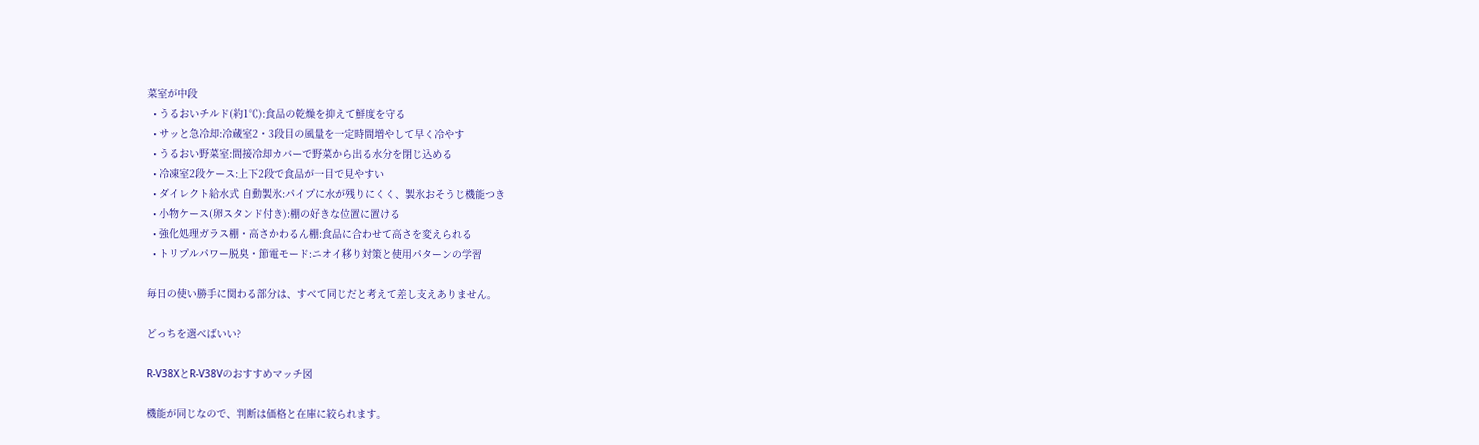菜室が中段
  • うるおいチルド(約1℃):食品の乾燥を抑えて鮮度を守る
  • サッと急冷却:冷蔵室2・3段目の風量を一定時間増やして早く冷やす
  • うるおい野菜室:間接冷却カバーで野菜から出る水分を閉じ込める
  • 冷凍室2段ケース:上下2段で食品が一目で見やすい
  • ダイレクト給水式 自動製氷:パイプに水が残りにくく、製氷おそうじ機能つき
  • 小物ケース(卵スタンド付き):棚の好きな位置に置ける
  • 強化処理ガラス棚・高さかわるん棚:食品に合わせて高さを変えられる
  • トリプルパワー脱臭・節電モード:ニオイ移り対策と使用パターンの学習

毎日の使い勝手に関わる部分は、すべて同じだと考えて差し支えありません。

どっちを選べばいい?

R-V38XとR-V38Vのおすすめマッチ図

機能が同じなので、判断は価格と在庫に絞られます。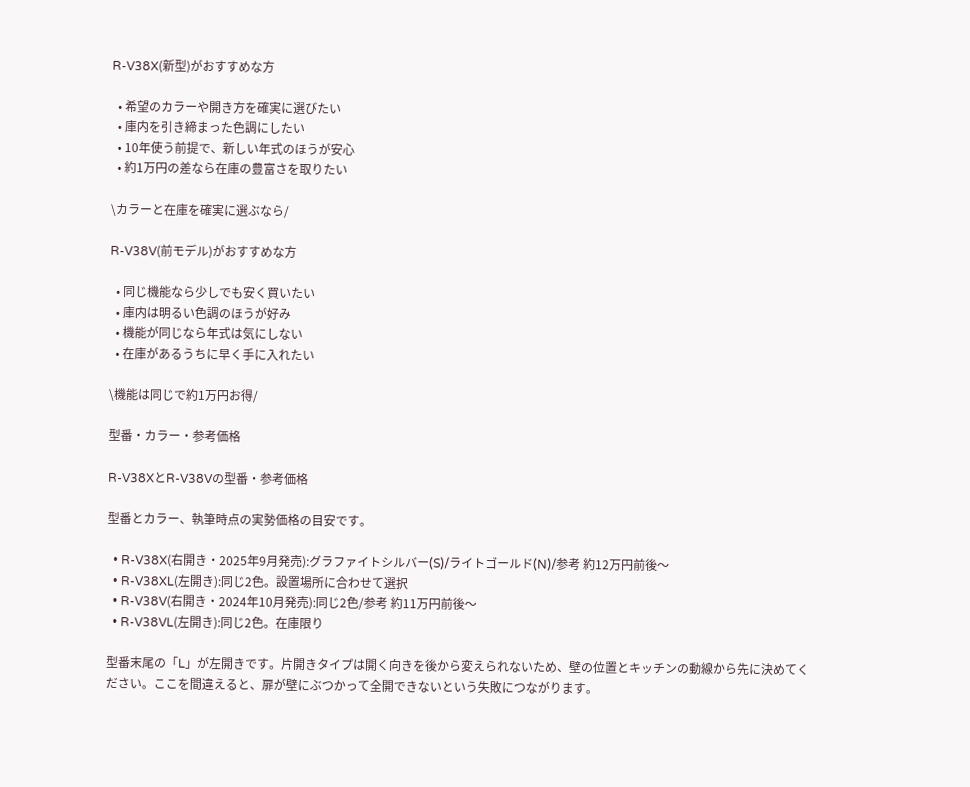R-V38X(新型)がおすすめな方

  • 希望のカラーや開き方を確実に選びたい
  • 庫内を引き締まった色調にしたい
  • 10年使う前提で、新しい年式のほうが安心
  • 約1万円の差なら在庫の豊富さを取りたい

\カラーと在庫を確実に選ぶなら/

R-V38V(前モデル)がおすすめな方

  • 同じ機能なら少しでも安く買いたい
  • 庫内は明るい色調のほうが好み
  • 機能が同じなら年式は気にしない
  • 在庫があるうちに早く手に入れたい

\機能は同じで約1万円お得/

型番・カラー・参考価格

R-V38XとR-V38Vの型番・参考価格

型番とカラー、執筆時点の実勢価格の目安です。

  • R-V38X(右開き・2025年9月発売):グラファイトシルバー(S)/ライトゴールド(N)/参考 約12万円前後〜
  • R-V38XL(左開き):同じ2色。設置場所に合わせて選択
  • R-V38V(右開き・2024年10月発売):同じ2色/参考 約11万円前後〜
  • R-V38VL(左開き):同じ2色。在庫限り

型番末尾の「L」が左開きです。片開きタイプは開く向きを後から変えられないため、壁の位置とキッチンの動線から先に決めてください。ここを間違えると、扉が壁にぶつかって全開できないという失敗につながります。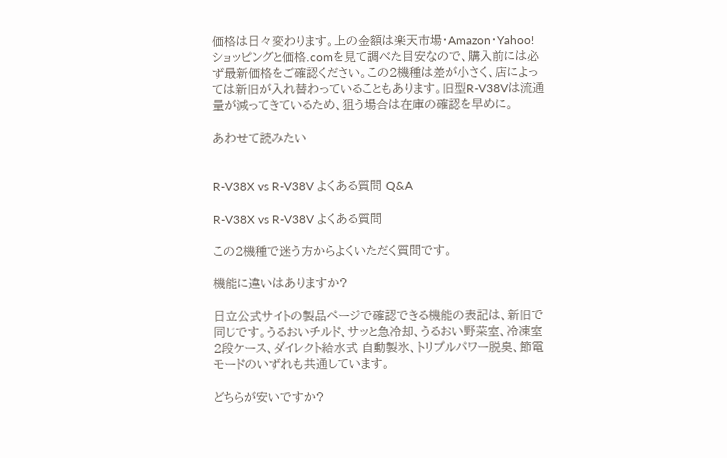価格は日々変わります。上の金額は楽天市場・Amazon・Yahoo!ショッピングと価格.comを見て調べた目安なので、購入前には必ず最新価格をご確認ください。この2機種は差が小さく、店によっては新旧が入れ替わっていることもあります。旧型R-V38Vは流通量が減ってきているため、狙う場合は在庫の確認を早めに。

あわせて読みたい


R-V38X vs R-V38V よくある質問 Q&A

R-V38X vs R-V38V よくある質問

この2機種で迷う方からよくいただく質問です。

機能に違いはありますか?

日立公式サイトの製品ページで確認できる機能の表記は、新旧で同じです。うるおいチルド、サッと急冷却、うるおい野菜室、冷凍室2段ケース、ダイレクト給水式 自動製氷、トリプルパワー脱臭、節電モードのいずれも共通しています。

どちらが安いですか?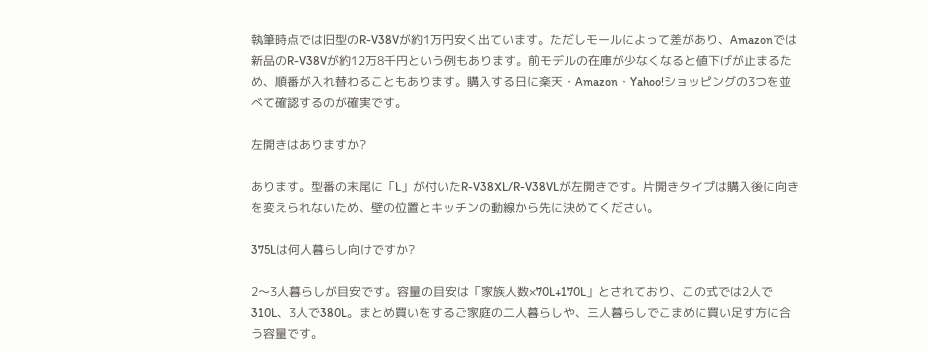執筆時点では旧型のR-V38Vが約1万円安く出ています。ただしモールによって差があり、Amazonでは新品のR-V38Vが約12万8千円という例もあります。前モデルの在庫が少なくなると値下げが止まるため、順番が入れ替わることもあります。購入する日に楽天・Amazon・Yahoo!ショッピングの3つを並べて確認するのが確実です。

左開きはありますか?

あります。型番の末尾に「L」が付いたR-V38XL/R-V38VLが左開きです。片開きタイプは購入後に向きを変えられないため、壁の位置とキッチンの動線から先に決めてください。

375Lは何人暮らし向けですか?

2〜3人暮らしが目安です。容量の目安は「家族人数×70L+170L」とされており、この式では2人で310L、3人で380L。まとめ買いをするご家庭の二人暮らしや、三人暮らしでこまめに買い足す方に合う容量です。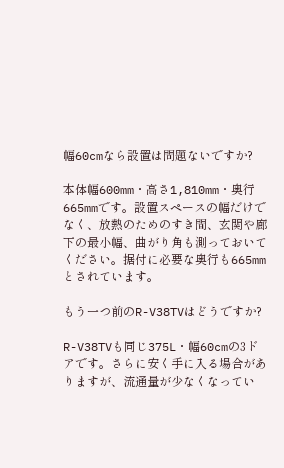幅60cmなら設置は問題ないですか?

本体幅600mm・高さ1,810mm・奥行665mmです。設置スペースの幅だけでなく、放熱のためのすき間、玄関や廊下の最小幅、曲がり角も測っておいてください。据付に必要な奥行も665mmとされています。

もう一つ前のR-V38TVはどうですか?

R-V38TVも同じ375L・幅60cmの3ドアです。さらに安く手に入る場合がありますが、流通量が少なくなってい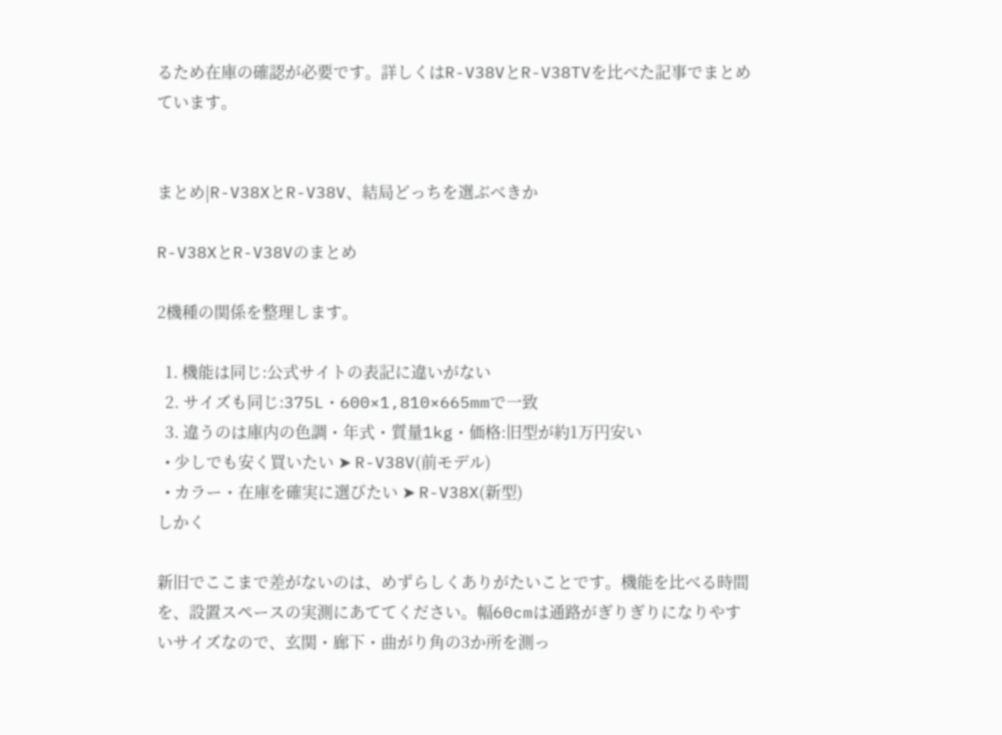るため在庫の確認が必要です。詳しくはR-V38VとR-V38TVを比べた記事でまとめています。


まとめ|R-V38XとR-V38V、結局どっちを選ぶべきか

R-V38XとR-V38Vのまとめ

2機種の関係を整理します。

  1. 機能は同じ:公式サイトの表記に違いがない
  2. サイズも同じ:375L・600×1,810×665mmで一致
  3. 違うのは庫内の色調・年式・質量1kg・価格:旧型が約1万円安い
  • 少しでも安く買いたい ➤ R-V38V(前モデル)
  • カラー・在庫を確実に選びたい ➤ R-V38X(新型)
しかく

新旧でここまで差がないのは、めずらしくありがたいことです。機能を比べる時間を、設置スペースの実測にあててください。幅60cmは通路がぎりぎりになりやすいサイズなので、玄関・廊下・曲がり角の3か所を測っ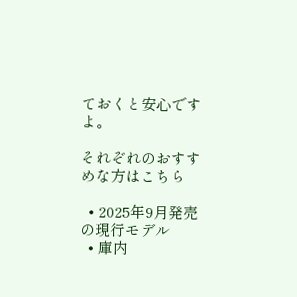ておくと安心ですよ。

それぞれのおすすめな方はこちら

  • 2025年9月発売の現行モデル
  • 庫内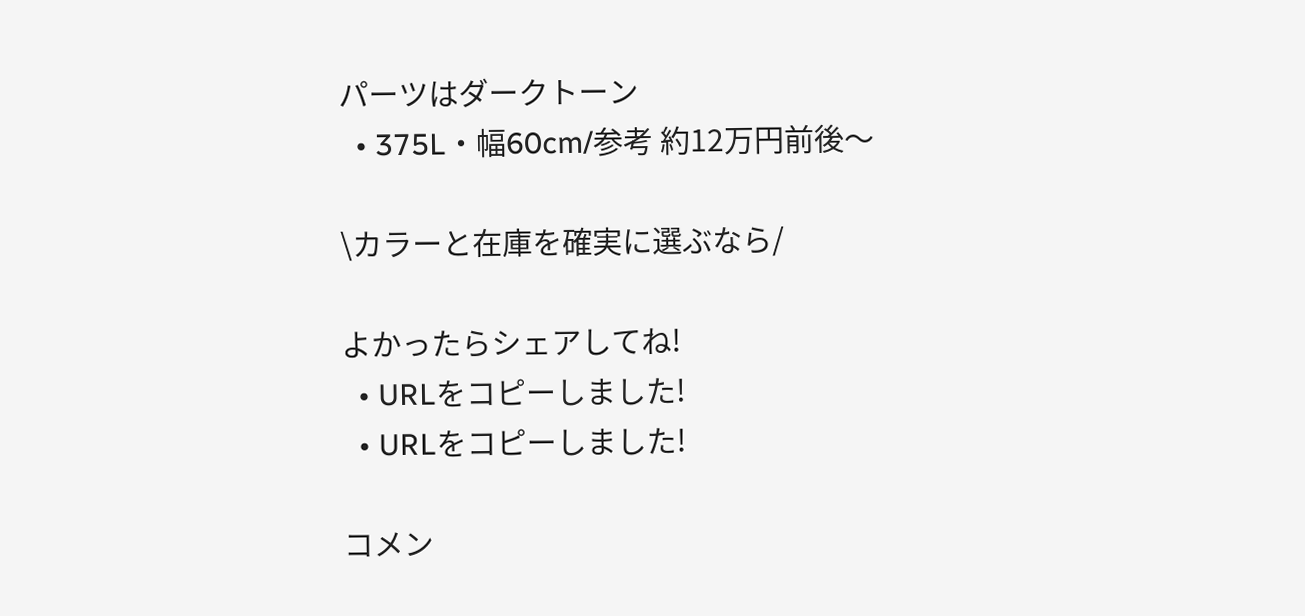パーツはダークトーン
  • 375L・幅60cm/参考 約12万円前後〜

\カラーと在庫を確実に選ぶなら/

よかったらシェアしてね!
  • URLをコピーしました!
  • URLをコピーしました!

コメン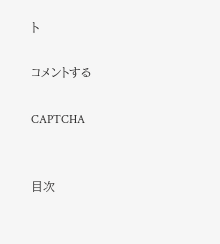ト

コメントする

CAPTCHA


目次